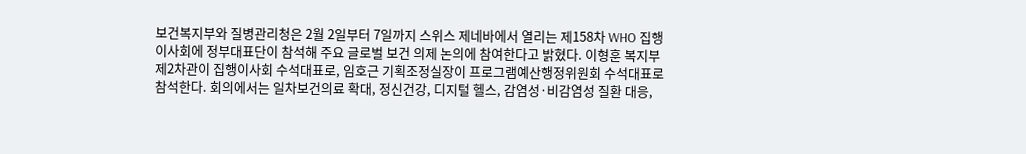보건복지부와 질병관리청은 2월 2일부터 7일까지 스위스 제네바에서 열리는 제158차 WHO 집행이사회에 정부대표단이 참석해 주요 글로벌 보건 의제 논의에 참여한다고 밝혔다. 이형훈 복지부 제2차관이 집행이사회 수석대표로, 임호근 기획조정실장이 프로그램예산행정위원회 수석대표로 참석한다. 회의에서는 일차보건의료 확대, 정신건강, 디지털 헬스, 감염성·비감염성 질환 대응,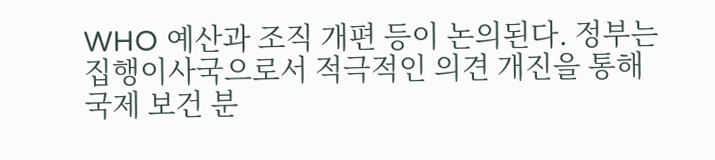WHO 예산과 조직 개편 등이 논의된다. 정부는 집행이사국으로서 적극적인 의견 개진을 통해 국제 보건 분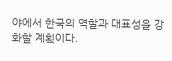야에서 한국의 역할과 대표성을 강화할 계획이다.